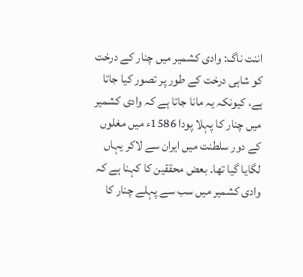اننت ناگ: وادی کشمیر میں چنار کے درخت کو شاہی درخت کے طور پر تصور کیا جاتا ہے، کیونکہ یہ مانا جاتا ہے کہ وادی کشمیر میں چنار کا پہلا پودا 1586ء میں مغلوں کے دور سلطنت میں ایران سے لاکر یہاں لگایا گیا تھا۔ بعض محققین کا کہنا ہے کہ وادی کشمیر میں سب سے پہلے چنار کا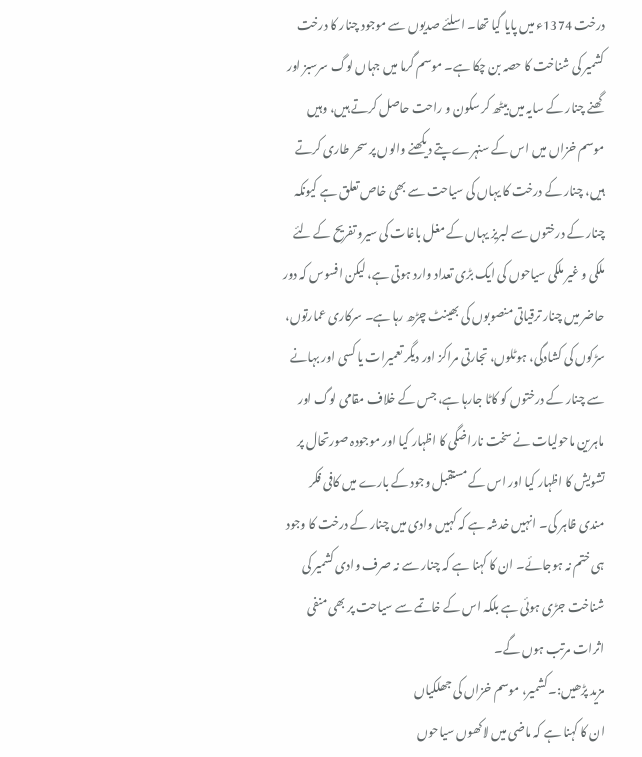درخت 1374ء میں پایا گیا تھا۔ اسلئے صدیوں سے موجود چنار کا درخت کشمیر کی شناخت کا حصہ بن چکا ہے۔ موسم گرما میں جہاں لوگ سرسبز اور گھنے چنار کے سایہ میں بیٹھ کر سکون و راحت حاصل کرتے ہیں، وہیں موسم خزاں میں اس کے سنہرے پتے دیکھنے والوں پر سحر طاری کرتے ہیں، چنار کے درخت کا یہاں کی سیاحت سے بھی خاص تعلق ہے کیونکہ چنار کے درختوں سے لبریز یہاں کے مغل باغات کی سیرو تفریح کے لئے ملکی و غیر ملکی سیاحوں کی ایک بڑی تعداد وارد ہوتی ہے، لیکن افسوس کہ دور حاضر میں چنار ترقیاتی منصوبوں کی بھینٹ چڑھ رہا ہے۔ سرکاری عمارتوں، سڑکوں کی کشادگی، ہوٹلوں، تجارتی مراکز اور دیگر تعمیرات یا کسی اور بہانے سے چنار کے درختوں کو کاٹا جارہا ہے، جس کے خلاف مقامی لوگ اور ماہرین ماحولیات نے سخت ناراضگی کا اظہار کیا اور موجودہ صورتحال پر تشویش کا اظہار کیا اور اس کے مستقبل وجود کے بارے میں کافی فکر مندی ظاہر کی۔ انہیں خدشہ ہے کہ کہیں وادی میں چنار کے درخت کا وجود ہی ختم نہ ہوجائے۔ ان کا کہنا ہے کہ چنار سے نہ صرف وادی کشمیر کی شناخت جڑی ہوئی ہے بلکہ اس کے خاتمے سے سیاحت پر بھی منفی اثرات مرتب ہوں گے۔
مزید پڑھیں:۔ کشمیر، موسم خزاں کی جھلکیاں
ان کا کہنا ہے کہ ماضی میں لاکھوں سیاحوں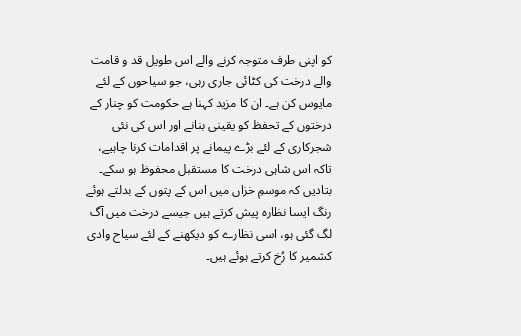کو اپنی طرف متوجہ کرنے والے اس طویل قد و قامت والے درخت کی کٹائی جاری رہی، جو سیاحوں کے لئے مایوس کن ہے۔ ان کا مزید کہنا ہے حکومت کو چنار کے درختوں کے تحفظ کو یقینی بنانے اور اس کی نئی شجرکاری کے لئے بڑے پیمانے پر اقدامات کرنا چاہیے، تاکہ اس شاہی درخت کا مستقبل محفوظ ہو سکے۔ بتادیں کہ موسمِ خزاں میں اس کے پتوں کے بدلتے ہوئے رنگ ایسا نظارہ پیش کرتے ہیں جیسے درخت میں آگ لگ گئی ہو، اسی نظارے کو دیکھنے کے لئے سیاح وادی کشمیر کا رُخ کرتے ہوئے ہیں۔